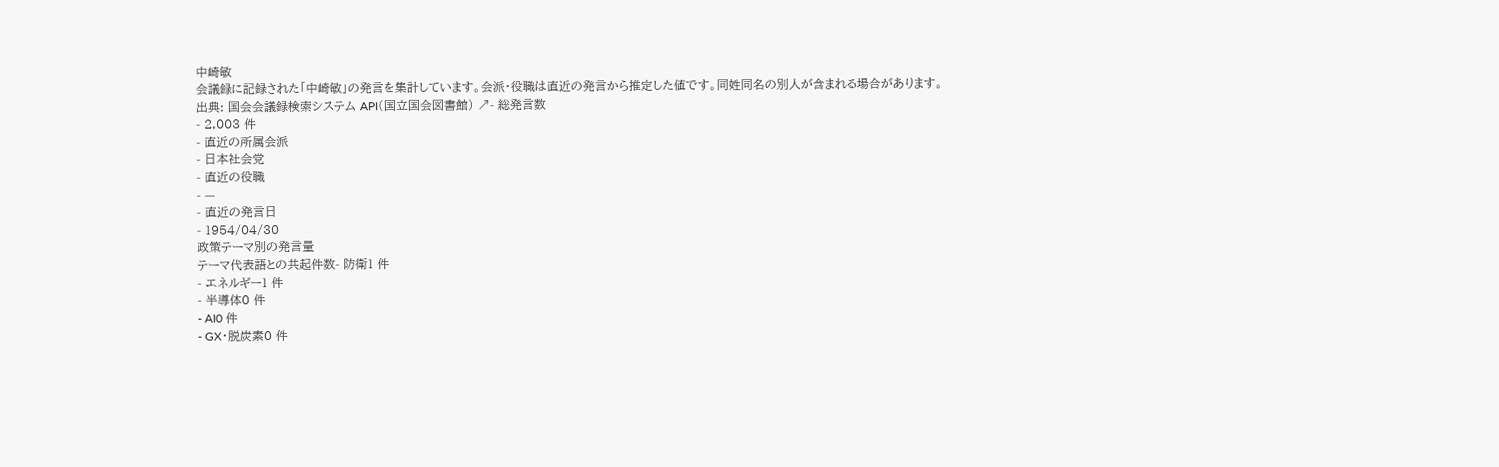中崎敏
会議録に記録された「中崎敏」の発言を集計しています。会派・役職は直近の発言から推定した値です。同姓同名の別人が含まれる場合があります。
出典: 国会会議録検索システム API(国立国会図書館) ↗- 総発言数
- 2,003 件
- 直近の所属会派
- 日本社会党
- 直近の役職
- —
- 直近の発言日
- 1954/04/30
政策テーマ別の発言量
テーマ代表語との共起件数- 防衛1 件
- エネルギー1 件
- 半導体0 件
- AI0 件
- GX・脱炭素0 件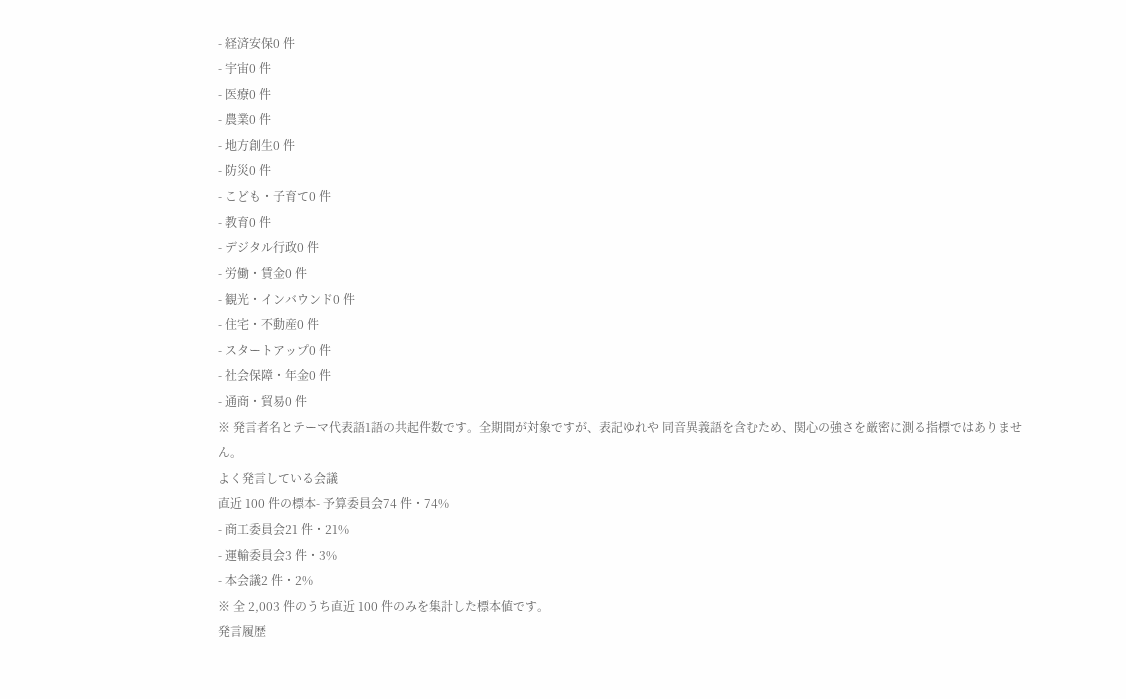- 経済安保0 件
- 宇宙0 件
- 医療0 件
- 農業0 件
- 地方創生0 件
- 防災0 件
- こども・子育て0 件
- 教育0 件
- デジタル行政0 件
- 労働・賃金0 件
- 観光・インバウンド0 件
- 住宅・不動産0 件
- スタートアップ0 件
- 社会保障・年金0 件
- 通商・貿易0 件
※ 発言者名とテーマ代表語1語の共起件数です。全期間が対象ですが、表記ゆれや 同音異義語を含むため、関心の強さを厳密に測る指標ではありません。
よく発言している会議
直近 100 件の標本- 予算委員会74 件・74%
- 商工委員会21 件・21%
- 運輸委員会3 件・3%
- 本会議2 件・2%
※ 全 2,003 件のうち直近 100 件のみを集計した標本値です。
発言履歴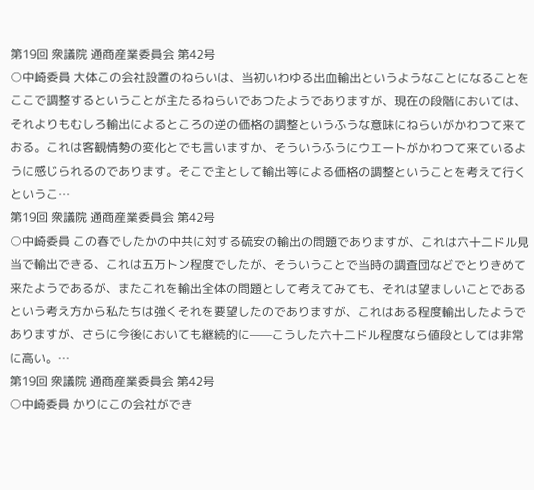第19回 衆議院 通商産業委員会 第42号
○中崎委員 大体この会社設置のねらいは、当初いわゆる出血輸出というようなことになることをここで調整するということが主たるねらいであつたようでありますが、現在の段階においては、それよりもむしろ輸出によるところの逆の価格の調整というふうな意味にねらいがかわつて来ておる。これは客観情勢の変化とでも言いますか、そういうふうにウエートがかわつて来ているように感じられるのであります。そこで主として輸出等による価格の調整ということを考えて行くというこ…
第19回 衆議院 通商産業委員会 第42号
○中崎委員 この春でしたかの中共に対する硫安の輸出の問題でありますが、これは六十二ドル見当で輸出できる、これは五万トン程度でしたが、そういうことで当時の調査団などでとりきめて来たようであるが、またこれを輸出全体の問題として考えてみても、それは望ましいことであるという考え方から私たちは強くそれを要望したのでありますが、これはある程度輸出したようでありますが、さらに今後においても継続的に——こうした六十二ドル程度なら値段としては非常に高い。…
第19回 衆議院 通商産業委員会 第42号
○中崎委員 かりにこの会社ができ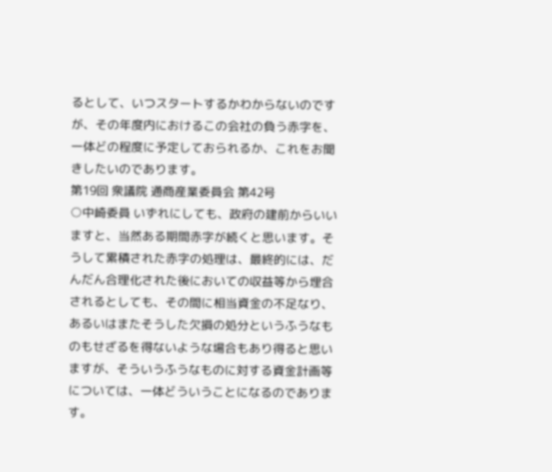るとして、いつスタートするかわからないのですが、その年度内におけるこの会社の負う赤字を、一体どの程度に予定しておられるか、これをお聞きしたいのであります。
第19回 衆議院 通商産業委員会 第42号
○中崎委員 いずれにしても、政府の建前からいいますと、当然ある期間赤字が続くと思います。そうして累積された赤字の処理は、最終的には、だんだん合理化された後においての収益等から埋合されるとしても、その間に相当資金の不足なり、あるいはまたそうした欠損の処分というふうなものもせざるを得ないような場合もあり得ると思いますが、そういうふうなものに対する資金計画等については、一体どういうことになるのであります。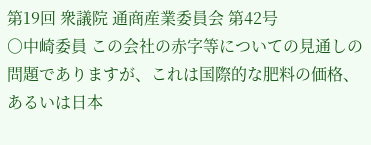第19回 衆議院 通商産業委員会 第42号
○中崎委員 この会社の赤字等についての見通しの問題でありますが、これは国際的な肥料の価格、あるいは日本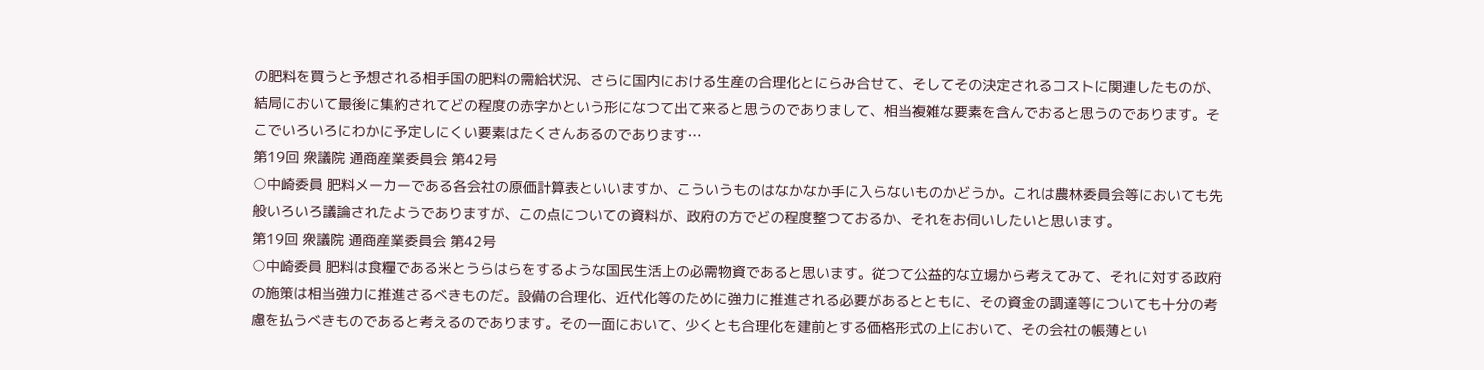の肥料を買うと予想される相手国の肥料の需給状況、さらに国内における生産の合理化とにらみ合せて、そしてその決定されるコストに関連したものが、結局において最後に集約されてどの程度の赤字かという形になつて出て来ると思うのでありまして、相当複雑な要素を含んでおると思うのであります。そこでいろいろにわかに予定しにくい要素はたくさんあるのであります…
第19回 衆議院 通商産業委員会 第42号
○中崎委員 肥料メーカーである各会社の原価計算表といいますか、こういうものはなかなか手に入らないものかどうか。これは農林委員会等においても先般いろいろ議論されたようでありますが、この点についての資料が、政府の方でどの程度整つておるか、それをお伺いしたいと思います。
第19回 衆議院 通商産業委員会 第42号
○中崎委員 肥料は食糧である米とうらはらをするような国民生活上の必需物資であると思います。従つて公益的な立場から考えてみて、それに対する政府の施策は相当強力に推進さるべきものだ。設備の合理化、近代化等のために強力に推進される必要があるとともに、その資金の調達等についても十分の考慮を払うべきものであると考えるのであります。その一面において、少くとも合理化を建前とする価格形式の上において、その会社の帳薄とい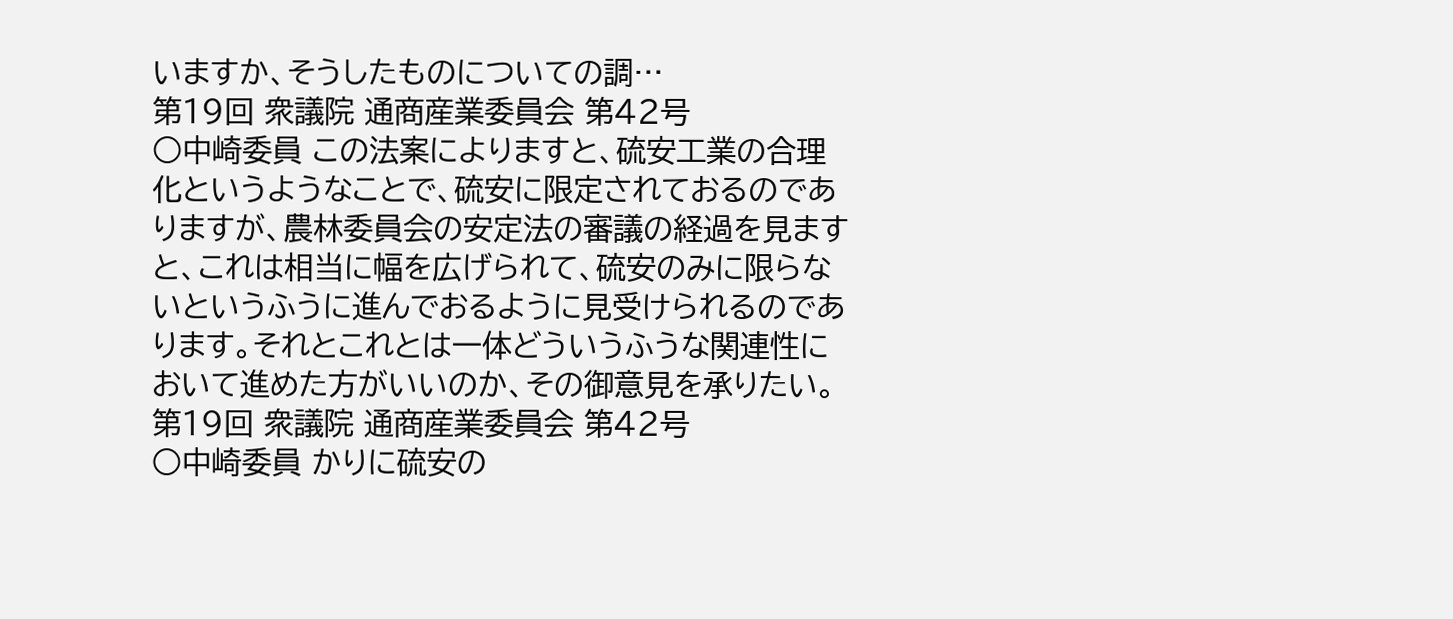いますか、そうしたものについての調…
第19回 衆議院 通商産業委員会 第42号
○中崎委員 この法案によりますと、硫安工業の合理化というようなことで、硫安に限定されておるのでありますが、農林委員会の安定法の審議の経過を見ますと、これは相当に幅を広げられて、硫安のみに限らないというふうに進んでおるように見受けられるのであります。それとこれとは一体どういうふうな関連性において進めた方がいいのか、その御意見を承りたい。
第19回 衆議院 通商産業委員会 第42号
○中崎委員 かりに硫安の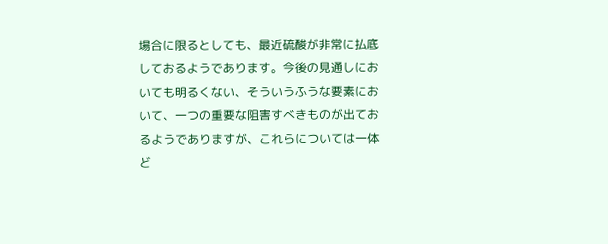場合に限るとしても、最近硫酸が非常に払底しておるようであります。今後の見通しにおいても明るくない、そういうふうな要素において、一つの重要な阻害すべきものが出ておるようでありますが、これらについては一体ど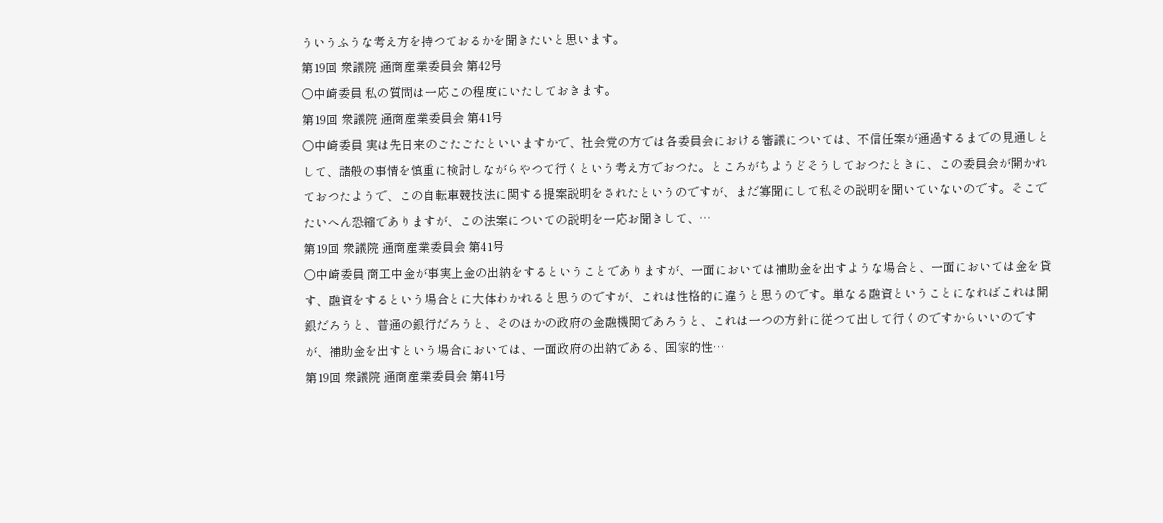ういうふうな考え方を持つておるかを聞きたいと思います。
第19回 衆議院 通商産業委員会 第42号
○中崎委員 私の質問は一応この程度にいたしておきます。
第19回 衆議院 通商産業委員会 第41号
○中崎委員 実は先日来のごたごたといいますかで、社会党の方では各委員会における審議については、不信任案が通過するまでの見通しとして、諸般の事情を慎重に検討しながらやつて行くという考え方でおつた。ところがちようどそうしておつたときに、この委員会が開かれておつたようで、この自転車競技法に関する提案説明をされたというのですが、まだ寡聞にして私その説明を聞いていないのです。そこでたいへん恐縮でありますが、この法案についての説明を一応お聞きして、…
第19回 衆議院 通商産業委員会 第41号
○中崎委員 商工中金が事実上金の出納をするということでありますが、一面においては補助金を出すような場合と、一面においては金を貸す、融資をするという場合とに大体わかれると思うのですが、これは性格的に違うと思うのです。単なる融資ということになればこれは開銀だろうと、普通の銀行だろうと、そのほかの政府の金融機関であろうと、これは一つの方針に従つて出して行くのですからいいのですが、補助金を出すという場合においては、一面政府の出納である、国家的性…
第19回 衆議院 通商産業委員会 第41号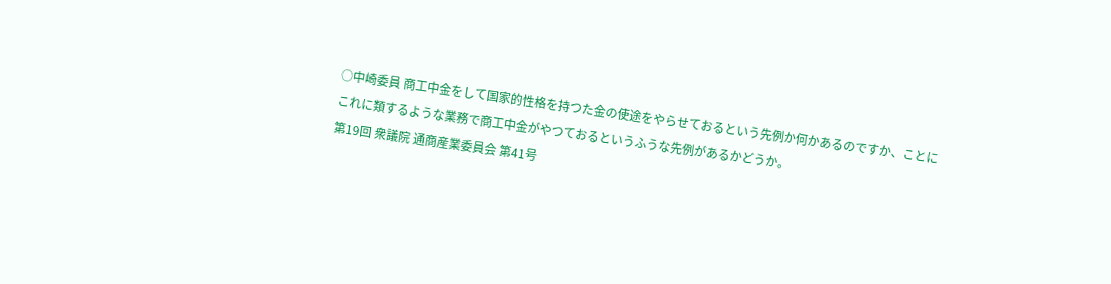○中崎委員 商工中金をして国家的性格を持つた金の使途をやらせておるという先例か何かあるのですか、ことにこれに類するような業務で商工中金がやつておるというふうな先例があるかどうか。
第19回 衆議院 通商産業委員会 第41号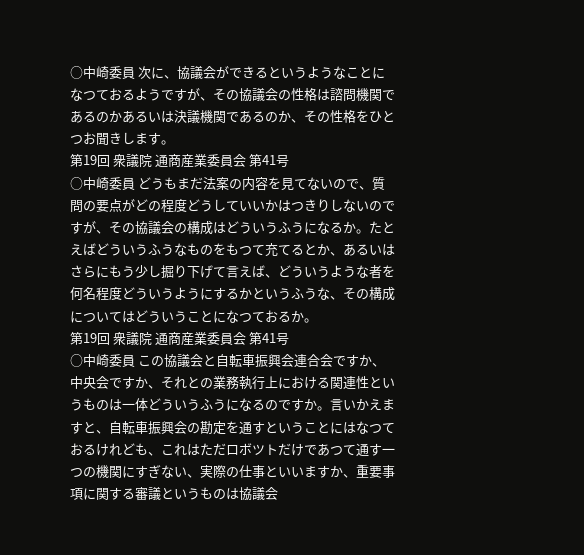○中崎委員 次に、協議会ができるというようなことになつておるようですが、その協議会の性格は諮問機関であるのかあるいは決議機関であるのか、その性格をひとつお聞きします。
第19回 衆議院 通商産業委員会 第41号
○中崎委員 どうもまだ法案の内容を見てないので、質問の要点がどの程度どうしていいかはつきりしないのですが、その協議会の構成はどういうふうになるか。たとえばどういうふうなものをもつて充てるとか、あるいはさらにもう少し掘り下げて言えば、どういうような者を何名程度どういうようにするかというふうな、その構成についてはどういうことになつておるか。
第19回 衆議院 通商産業委員会 第41号
○中崎委員 この協議会と自転車振興会連合会ですか、中央会ですか、それとの業務執行上における関連性というものは一体どういうふうになるのですか。言いかえますと、自転車振興会の勘定を通すということにはなつておるけれども、これはただロボツトだけであつて通す一つの機関にすぎない、実際の仕事といいますか、重要事項に関する審議というものは協議会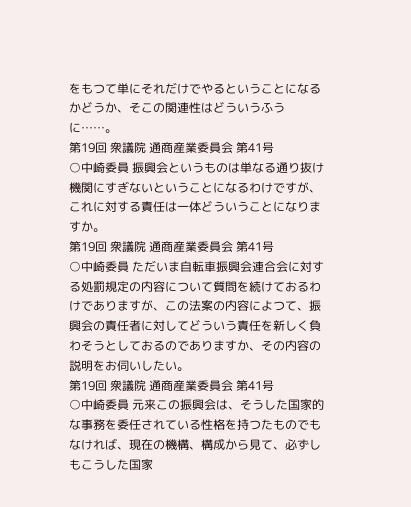をもつて単にそれだけでやるということになるかどうか、そこの関連性はどういうふうに……。
第19回 衆議院 通商産業委員会 第41号
○中崎委員 振興会というものは単なる通り抜け機関にすぎないということになるわけですが、これに対する責任は一体どういうことになりますか。
第19回 衆議院 通商産業委員会 第41号
○中崎委員 ただいま自転車振興会連合会に対する処罰規定の内容について質問を続けておるわけでありますが、この法案の内容によつて、振興会の責任者に対してどういう責任を新しく負わそうとしておるのでありますか、その内容の説明をお伺いしたい。
第19回 衆議院 通商産業委員会 第41号
○中崎委員 元来この振興会は、そうした国家的な事務を委任されている性格を持つたものでもなければ、現在の機構、構成から見て、必ずしもこうした国家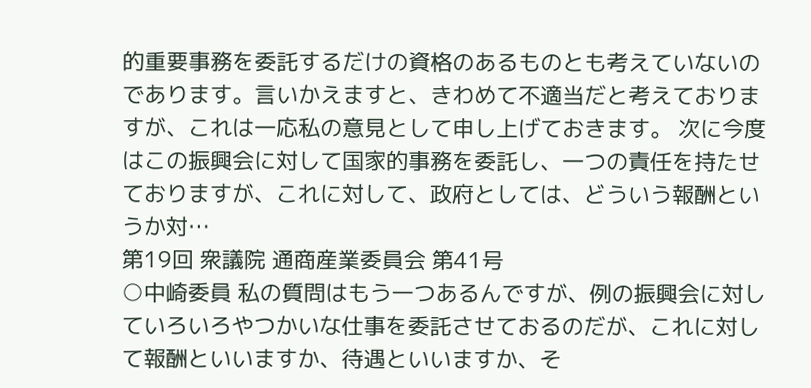的重要事務を委託するだけの資格のあるものとも考えていないのであります。言いかえますと、きわめて不適当だと考えておりますが、これは一応私の意見として申し上げておきます。 次に今度はこの振興会に対して国家的事務を委託し、一つの責任を持たせておりますが、これに対して、政府としては、どういう報酬というか対…
第19回 衆議院 通商産業委員会 第41号
○中崎委員 私の質問はもう一つあるんですが、例の振興会に対していろいろやつかいな仕事を委託させておるのだが、これに対して報酬といいますか、待遇といいますか、そ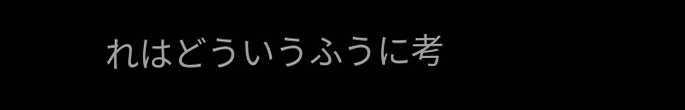れはどういうふうに考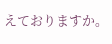えておりますか。